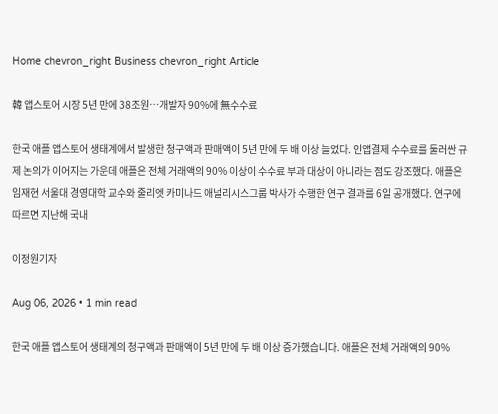Home chevron_right Business chevron_right Article

韓 앱스토어 시장 5년 만에 38조원…개발자 90%에 無수수료

한국 애플 앱스토어 생태계에서 발생한 청구액과 판매액이 5년 만에 두 배 이상 늘었다. 인앱결제 수수료를 둘러싼 규제 논의가 이어지는 가운데 애플은 전체 거래액의 90% 이상이 수수료 부과 대상이 아니라는 점도 강조했다. 애플은 임재현 서울대 경영대학 교수와 줄리엣 카미나드 애널리시스그룹 박사가 수행한 연구 결과를 6일 공개했다. 연구에 따르면 지난해 국내

이정원기자

Aug 06, 2026 • 1 min read

한국 애플 앱스토어 생태계의 청구액과 판매액이 5년 만에 두 배 이상 증가했습니다. 애플은 전체 거래액의 90%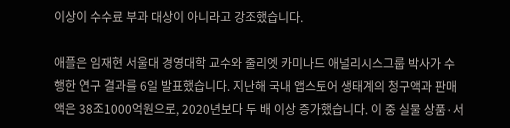이상이 수수료 부과 대상이 아니라고 강조했습니다.

애플은 임재현 서울대 경영대학 교수와 줄리엣 카미나드 애널리시스그룹 박사가 수행한 연구 결과를 6일 발표했습니다. 지난해 국내 앱스토어 생태계의 청구액과 판매액은 38조1000억원으로, 2020년보다 두 배 이상 증가했습니다. 이 중 실물 상품·서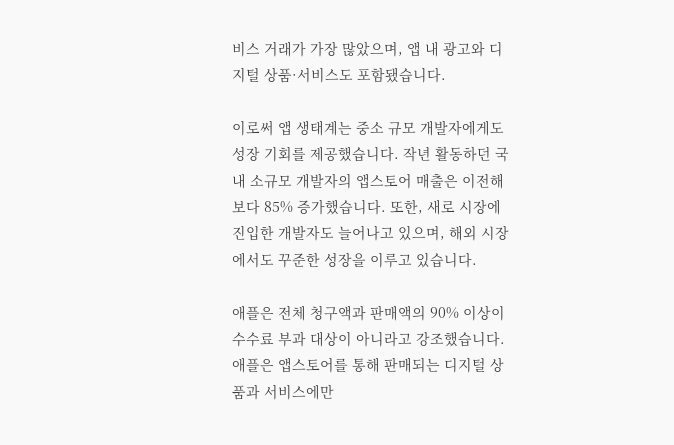비스 거래가 가장 많았으며, 앱 내 광고와 디지털 상품·서비스도 포함됐습니다.

이로써 앱 생태계는 중소 규모 개발자에게도 성장 기회를 제공했습니다. 작년 활동하던 국내 소규모 개발자의 앱스토어 매출은 이전해보다 85% 증가했습니다. 또한, 새로 시장에 진입한 개발자도 늘어나고 있으며, 해외 시장에서도 꾸준한 성장을 이루고 있습니다.

애플은 전체 청구액과 판매액의 90% 이상이 수수료 부과 대상이 아니라고 강조했습니다. 애플은 앱스토어를 통해 판매되는 디지털 상품과 서비스에만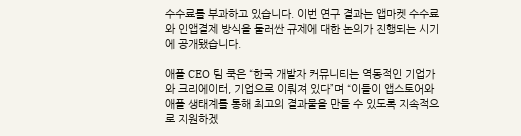수수료를 부과하고 있습니다. 이번 연구 결과는 앱마켓 수수료와 인앱결제 방식을 둘러싼 규제에 대한 논의가 진행되는 시기에 공개됐습니다.

애플 CEO 팀 쿡은 “한국 개발자 커뮤니티는 역동적인 기업가와 크리에이터, 기업으로 이뤄져 있다”며 “이들이 앱스토어와 애플 생태계를 통해 최고의 결과물을 만들 수 있도록 지속적으로 지원하겠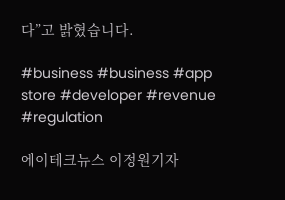다”고 밝혔습니다.

#business #business #app store #developer #revenue #regulation

에이테크뉴스 이정원기자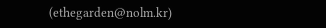(ethegarden@nolm.kr)